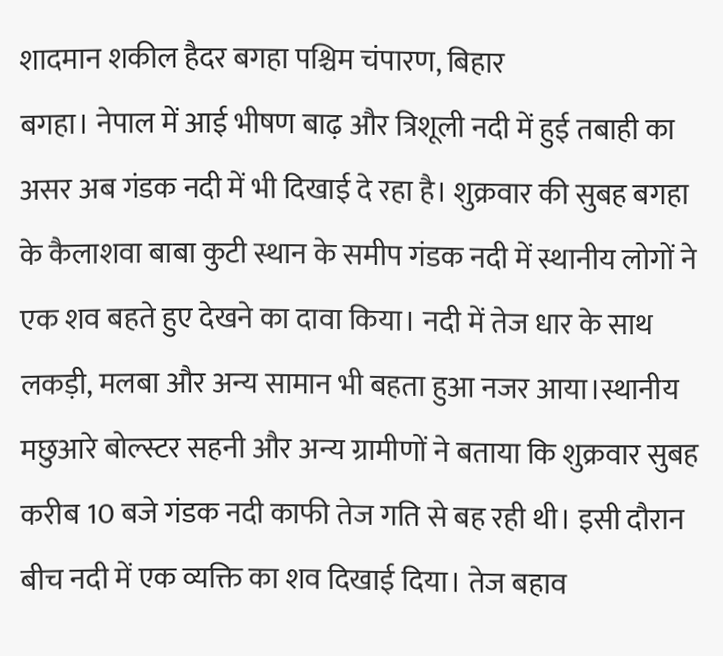शादमान शकील हैदर बगहा पश्चिम चंपारण, बिहार
बगहा। नेपाल में आई भीषण बाढ़ और त्रिशूली नदी में हुई तबाही का असर अब गंडक नदी में भी दिखाई दे रहा है। शुक्रवार की सुबह बगहा के कैलाशवा बाबा कुटी स्थान के समीप गंडक नदी में स्थानीय लोगों ने एक शव बहते हुए देखने का दावा किया। नदी में तेज धार के साथ लकड़ी, मलबा और अन्य सामान भी बहता हुआ नजर आया।स्थानीय मछुआरे बोल्स्टर सहनी और अन्य ग्रामीणों ने बताया कि शुक्रवार सुबह करीब 10 बजे गंडक नदी काफी तेज गति से बह रही थी। इसी दौरान बीच नदी में एक व्यक्ति का शव दिखाई दिया। तेज बहाव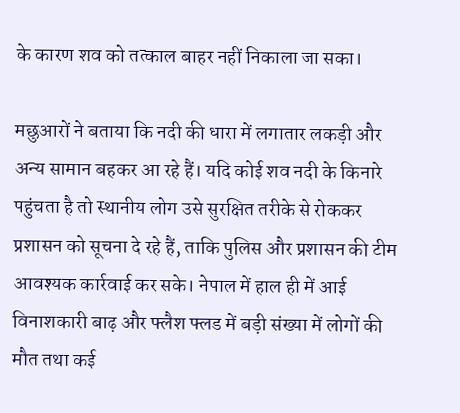के कारण शव को तत्काल बाहर नहीं निकाला जा सका।

मछुआरों ने बताया कि नदी की धारा में लगातार लकड़ी और अन्य सामान बहकर आ रहे हैं। यदि कोई शव नदी के किनारे पहुंचता है तो स्थानीय लोग उसे सुरक्षित तरीके से रोककर प्रशासन को सूचना दे रहे हैं, ताकि पुलिस और प्रशासन की टीम आवश्यक कार्रवाई कर सके। नेपाल में हाल ही में आई विनाशकारी बाढ़ और फ्लैश फ्लड में बड़ी संख्या में लोगों की मौत तथा कई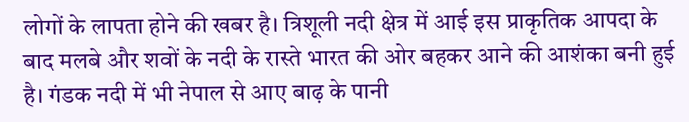लोगों के लापता होने की खबर है। त्रिशूली नदी क्षेत्र में आई इस प्राकृतिक आपदा के बाद मलबे और शवों के नदी के रास्ते भारत की ओर बहकर आने की आशंका बनी हुई है। गंडक नदी में भी नेपाल से आए बाढ़ के पानी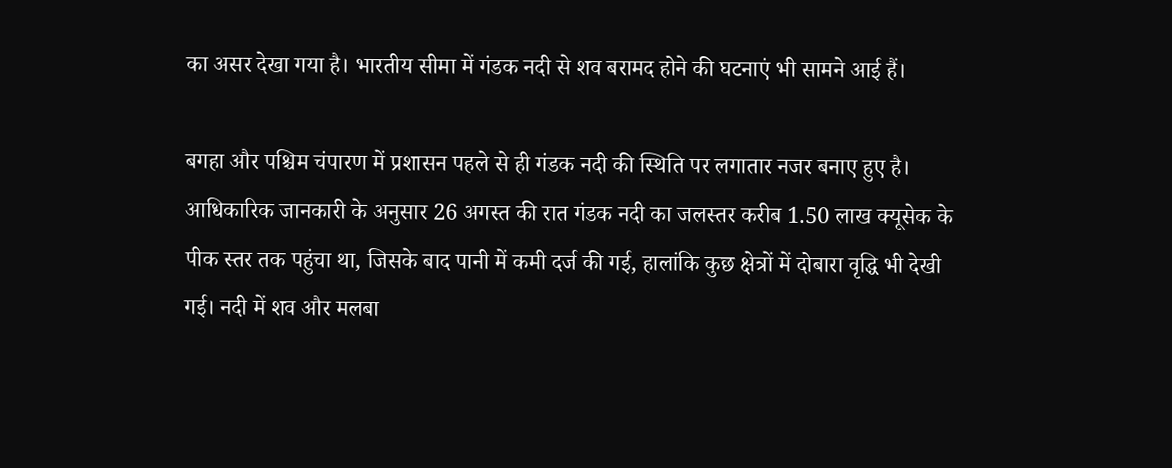का असर देखा गया है। भारतीय सीमा में गंडक नदी से शव बरामद होने की घटनाएं भी सामने आई हैं।

बगहा और पश्चिम चंपारण में प्रशासन पहले से ही गंडक नदी की स्थिति पर लगातार नजर बनाए हुए है। आधिकारिक जानकारी के अनुसार 26 अगस्त की रात गंडक नदी का जलस्तर करीब 1.50 लाख क्यूसेक के पीक स्तर तक पहुंचा था, जिसके बाद पानी में कमी दर्ज की गई, हालांकि कुछ क्षेत्रों में दोबारा वृद्धि भी देखी गई। नदी में शव और मलबा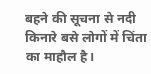बहने की सूचना से नदी किनारे बसे लोगों में चिंता का माहौल है।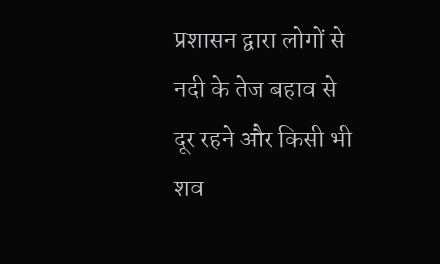प्रशासन द्वारा लोगों से नदी के तेज बहाव से दूर रहने और किसी भी शव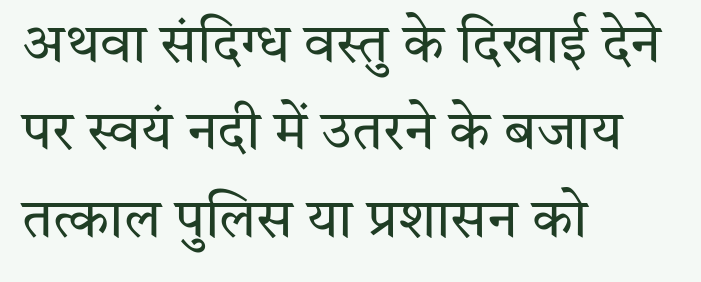अथवा संदिग्ध वस्तु के दिखाई देने पर स्वयं नदी में उतरने के बजाय तत्काल पुलिस या प्रशासन को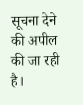सूचना देने की अपील की जा रही है।